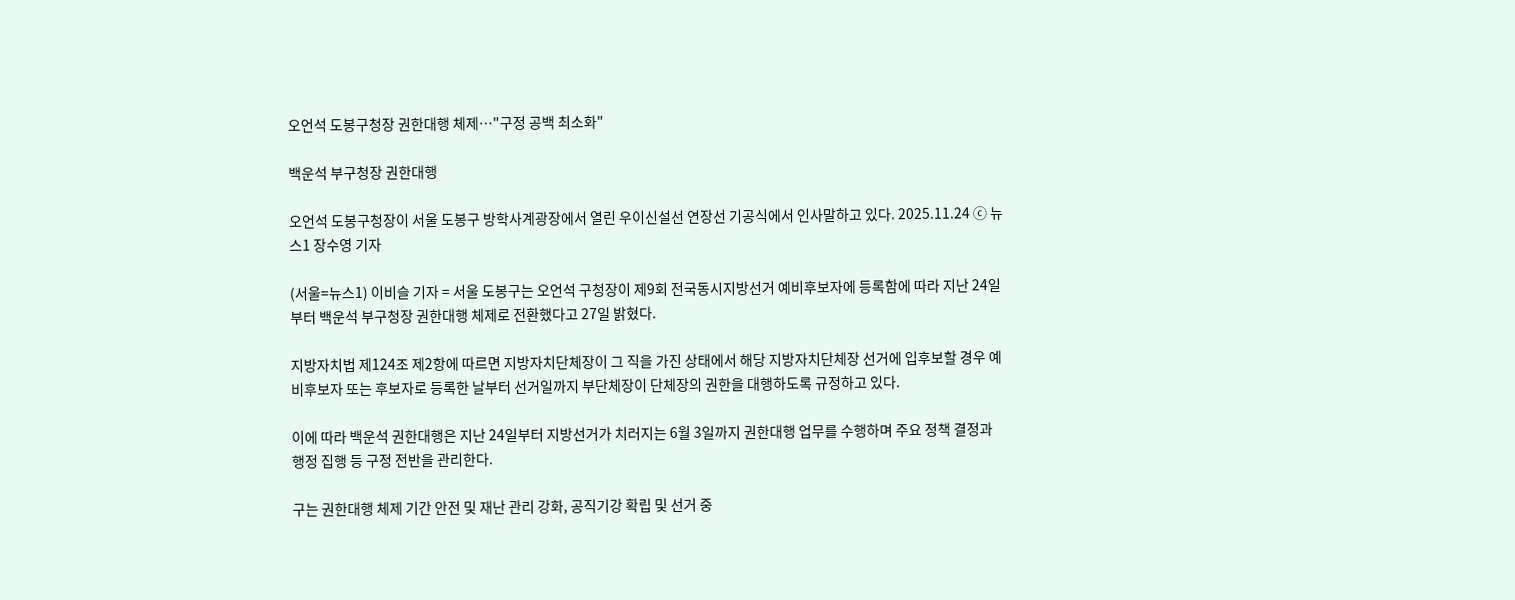오언석 도봉구청장 권한대행 체제…"구정 공백 최소화"

백운석 부구청장 권한대행

오언석 도봉구청장이 서울 도봉구 방학사계광장에서 열린 우이신설선 연장선 기공식에서 인사말하고 있다. 2025.11.24 ⓒ 뉴스1 장수영 기자

(서울=뉴스1) 이비슬 기자 = 서울 도봉구는 오언석 구청장이 제9회 전국동시지방선거 예비후보자에 등록함에 따라 지난 24일부터 백운석 부구청장 권한대행 체제로 전환했다고 27일 밝혔다.

지방자치법 제124조 제2항에 따르면 지방자치단체장이 그 직을 가진 상태에서 해당 지방자치단체장 선거에 입후보할 경우 예비후보자 또는 후보자로 등록한 날부터 선거일까지 부단체장이 단체장의 권한을 대행하도록 규정하고 있다.

이에 따라 백운석 권한대행은 지난 24일부터 지방선거가 치러지는 6월 3일까지 권한대행 업무를 수행하며 주요 정책 결정과 행정 집행 등 구정 전반을 관리한다.

구는 권한대행 체제 기간 안전 및 재난 관리 강화, 공직기강 확립 및 선거 중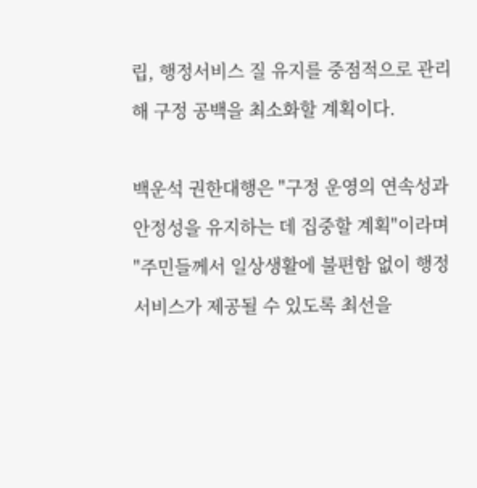립, 행정서비스 질 유지를 중점적으로 관리해 구정 공백을 최소화할 계획이다.

백운석 권한대행은 "구정 운영의 연속성과 안정성을 유지하는 데 집중할 계획"이라며 "주민들께서 일상생활에 불편함 없이 행정서비스가 제공될 수 있도록 최선을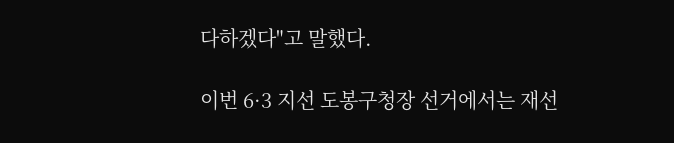다하겠다"고 말했다.

이번 6·3 지선 도봉구청장 선거에서는 재선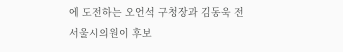에 도전하는 오언석 구청장과 김동욱 전 서울시의원이 후보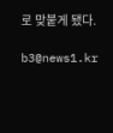로 맞붙게 됐다.

b3@news1.kr